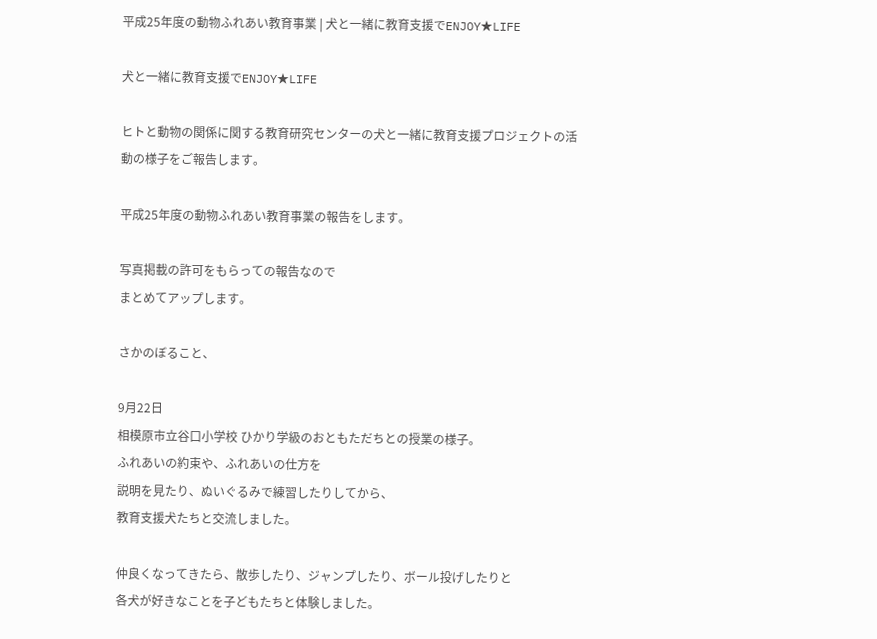平成25年度の動物ふれあい教育事業 | 犬と一緒に教育支援でENJOY★LIFE

犬と一緒に教育支援でENJOY★LIFE

ヒトと動物の関係に関する教育研究センターの犬と一緒に教育支援プロジェクトの活動の様子をご報告します。

平成25年度の動物ふれあい教育事業の報告をします。

写真掲載の許可をもらっての報告なので
まとめてアップします。

さかのぼること、

9月22日
相模原市立谷口小学校 ひかり学級のおともただちとの授業の様子。
ふれあいの約束や、ふれあいの仕方を
説明を見たり、ぬいぐるみで練習したりしてから、
教育支援犬たちと交流しました。

仲良くなってきたら、散歩したり、ジャンプしたり、ボール投げしたりと
各犬が好きなことを子どもたちと体験しました。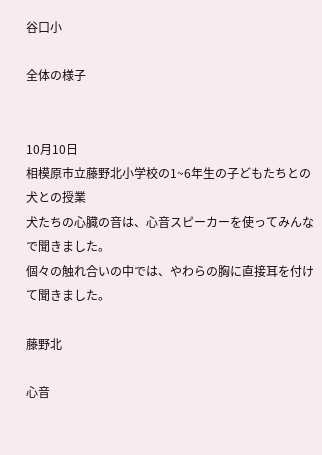谷口小

全体の様子


10月10日
相模原市立藤野北小学校の1~6年生の子どもたちとの犬との授業
犬たちの心臓の音は、心音スピーカーを使ってみんなで聞きました。
個々の触れ合いの中では、やわらの胸に直接耳を付けて聞きました。

藤野北

心音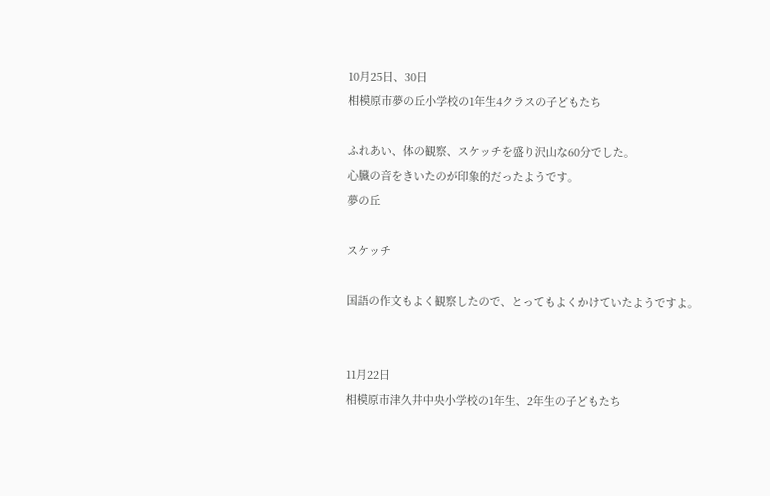10月25日、30日
相模原市夢の丘小学校の1年生4クラスの子どもたち

ふれあい、体の観察、スケッチを盛り沢山な60分でした。
心臓の音をきいたのが印象的だったようです。
夢の丘

スケッチ

国語の作文もよく観察したので、とってもよくかけていたようですよ。


11月22日
相模原市津久井中央小学校の1年生、2年生の子どもたち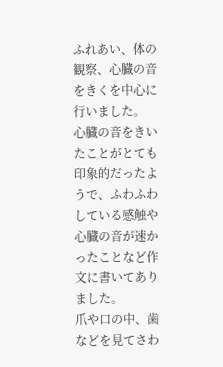ふれあい、体の観察、心臓の音をきくを中心に行いました。
心臓の音をきいたことがとても印象的だったようで、ふわふわしている感触や
心臓の音が速かったことなど作文に書いてありました。
爪や口の中、歯などを見てさわ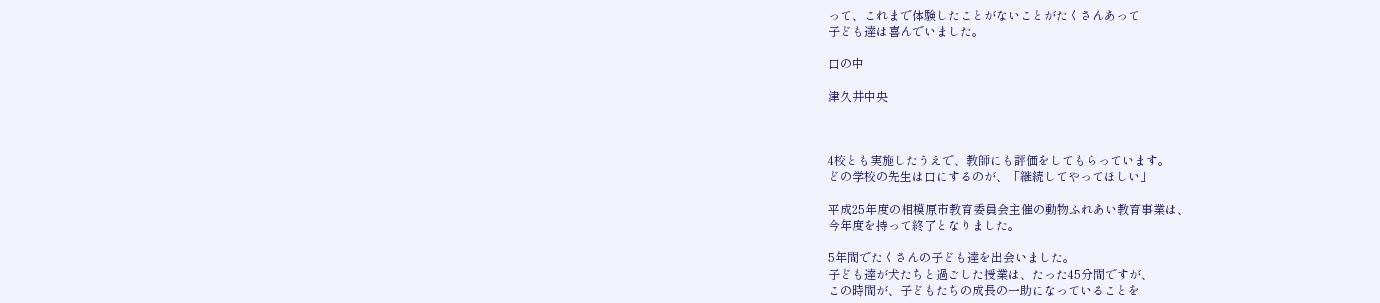って、これまで体験したことがないことがたくさんあって
子ども達は喜んでいました。

口の中

津久井中央



4校とも実施したうえで、教師にも評価をしてもらっています。
どの学校の先生は口にするのが、「継続してやってほしい」

平成25年度の相模原市教育委員会主催の動物ふれあい教育事業は、
今年度を持って終了となりました。

5年間でたくさんの子ども達を出会いました。
子ども達が犬たちと過ごした授業は、たった45分間ですが、
この時間が、子どもたちの成長の一助になっていることを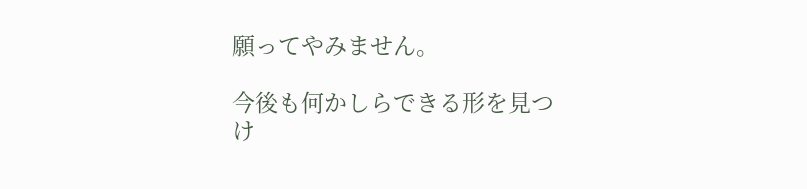願ってやみません。

今後も何かしらできる形を見つけ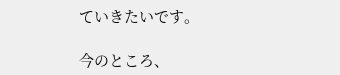ていきたいです。

今のところ、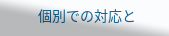個別での対応と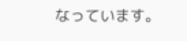なっています。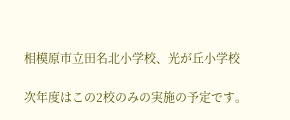相模原市立田名北小学校、光が丘小学校

次年度はこの2校のみの実施の予定です。